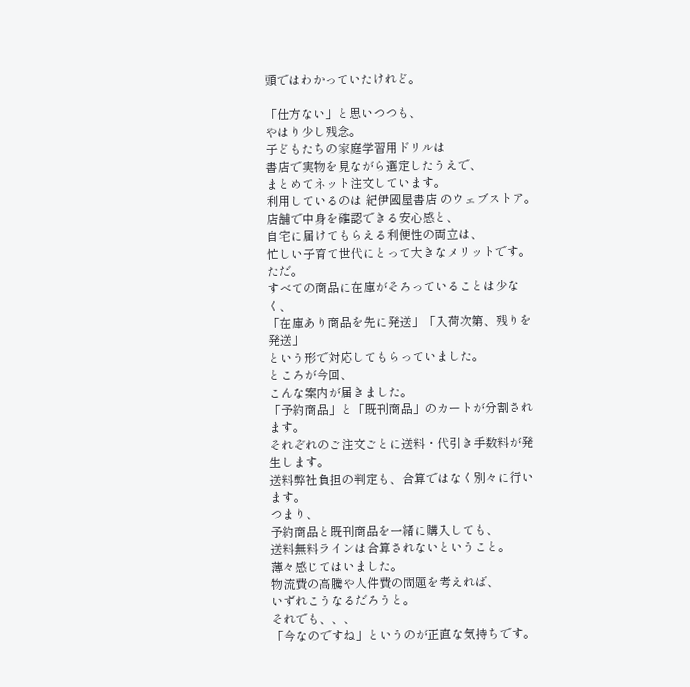頭ではわかっていたけれど。

「仕方ない」と思いつつも、
やはり少し残念。
子どもたちの家庭学習用ドリルは
書店で実物を見ながら選定したうえで、
まとめてネット注文しています。
利用しているのは 紀伊國屋書店 のウェブストア。
店舗で中身を確認できる安心感と、
自宅に届けてもらえる利便性の両立は、
忙しい子育て世代にとって大きなメリットです。
ただ。
すべての商品に在庫がそろっていることは少なく、
「在庫あり商品を先に発送」「入荷次第、残りを発送」
という形で対応してもらっていました。
ところが今回、
こんな案内が届きました。
「予約商品」と「既刊商品」のカートが分割されます。
それぞれのご注文ごとに送料・代引き手数料が発生します。
送料弊社負担の判定も、合算ではなく別々に行います。
つまり、
予約商品と既刊商品を一緒に購入しても、
送料無料ラインは合算されないということ。
薄々感じてはいました。
物流費の高騰や人件費の問題を考えれば、
いずれこうなるだろうと。
それでも、、、
「今なのですね」というのが正直な気持ちです。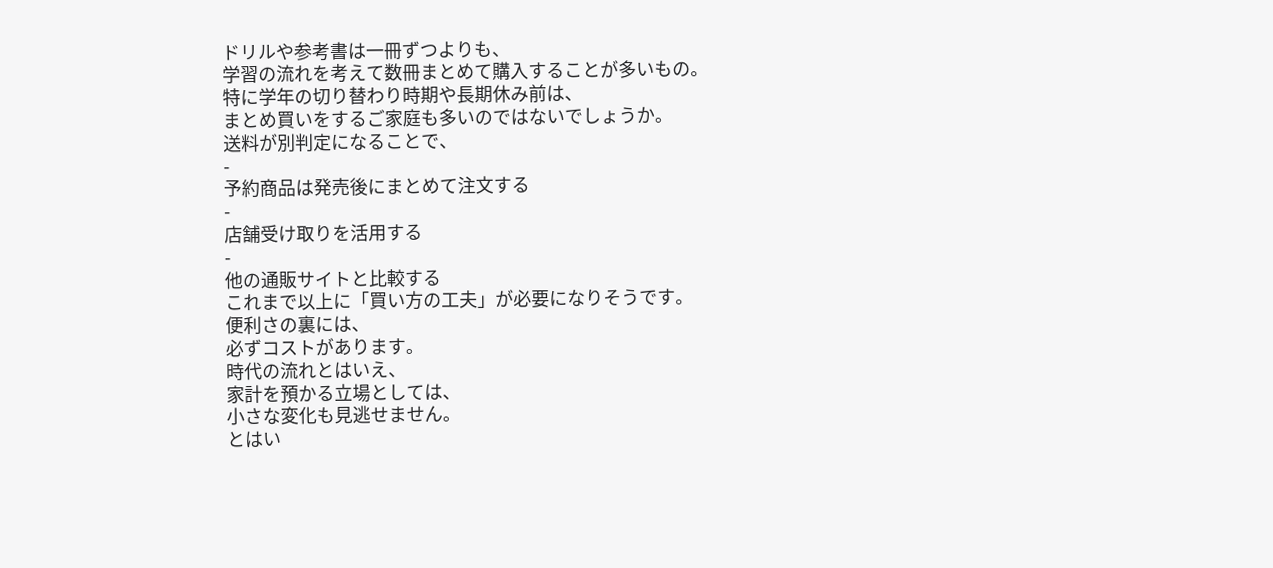ドリルや参考書は一冊ずつよりも、
学習の流れを考えて数冊まとめて購入することが多いもの。
特に学年の切り替わり時期や長期休み前は、
まとめ買いをするご家庭も多いのではないでしょうか。
送料が別判定になることで、
-
予約商品は発売後にまとめて注文する
-
店舗受け取りを活用する
-
他の通販サイトと比較する
これまで以上に「買い方の工夫」が必要になりそうです。
便利さの裏には、
必ずコストがあります。
時代の流れとはいえ、
家計を預かる立場としては、
小さな変化も見逃せません。
とはい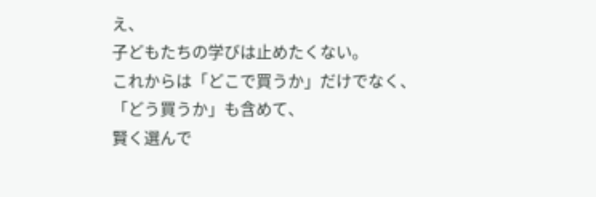え、
子どもたちの学びは止めたくない。
これからは「どこで買うか」だけでなく、
「どう買うか」も含めて、
賢く選んで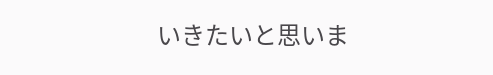いきたいと思いま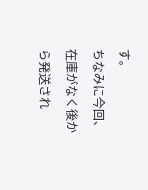す。
ちなみに今回、
在庫がなく後から発送され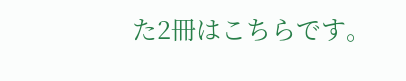た2冊はこちらです。